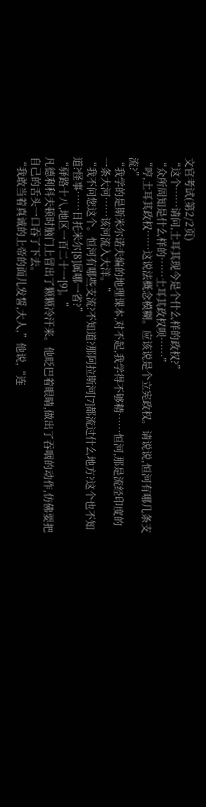文官考试(第2/2页)
“这个……请问,土耳其现今是个什么样的政权?”
“众所周知是什么样的……土耳其政权呗……”
“哼,土耳其政权……这说法概念模糊。应该说是个立宪政权。请说说,恒河有哪几条支流?”
“我学的是斯米尔诺夫编的地理课本,对不起,我学得不够精……恒河,那是流经印度的一条大河……该河流入大洋。”
“我不问您这个。恒河有哪些支流?不知道?那阿拉斯河[7]都流过什么地方?这个也不知道?怪事……日托米尔[8]属哪一省?”
“驿路十八,地区一百二十一[9]。”
凡德利科夫顿时脑门上冒出了颗颗冷汗来。他眨巴着眼睛,做出了吞咽的动作,仿佛要把自己的舌头一口吞了下去。
“我敢当着真诚的上帝的面儿发誓,大人,”他说,“连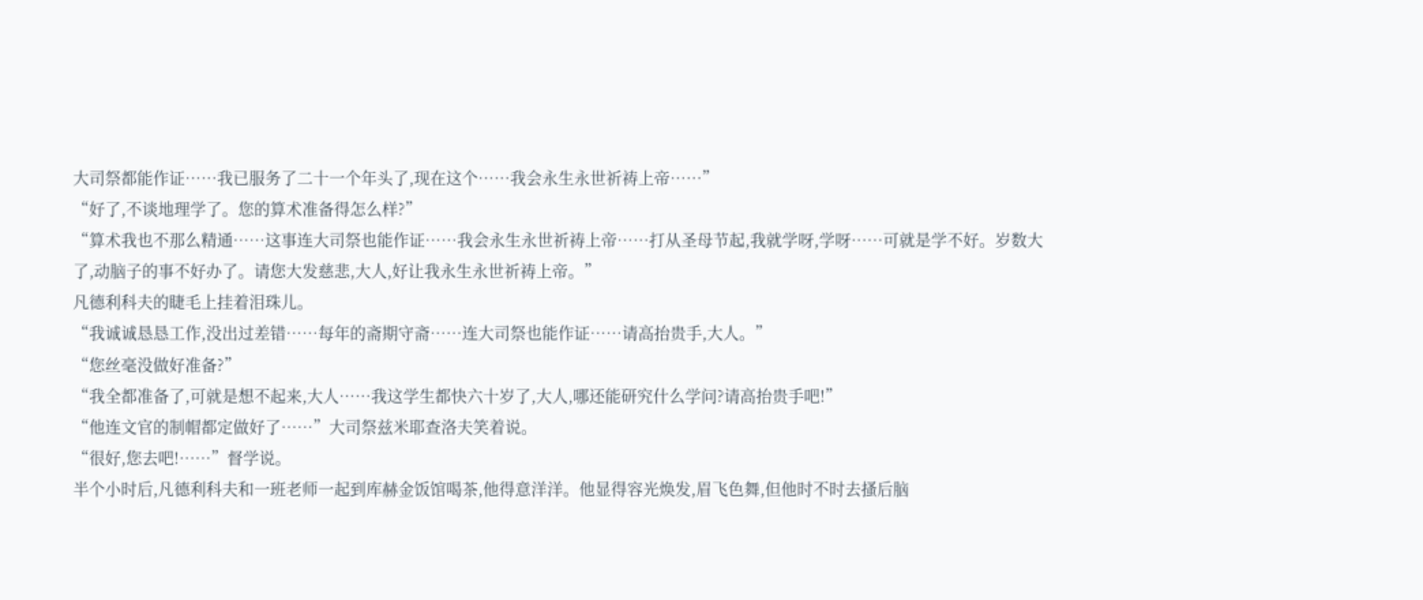大司祭都能作证……我已服务了二十一个年头了,现在这个……我会永生永世祈祷上帝……”
“好了,不谈地理学了。您的算术准备得怎么样?”
“算术我也不那么精通……这事连大司祭也能作证……我会永生永世祈祷上帝……打从圣母节起,我就学呀,学呀……可就是学不好。岁数大了,动脑子的事不好办了。请您大发慈悲,大人,好让我永生永世祈祷上帝。”
凡德利科夫的睫毛上挂着泪珠儿。
“我诚诚恳恳工作,没出过差错……每年的斋期守斋……连大司祭也能作证……请高抬贵手,大人。”
“您丝毫没做好准备?”
“我全都准备了,可就是想不起来,大人……我这学生都快六十岁了,大人,哪还能研究什么学问?请高抬贵手吧!”
“他连文官的制帽都定做好了……”大司祭兹米耶查洛夫笑着说。
“很好,您去吧!……”督学说。
半个小时后,凡德利科夫和一班老师一起到库赫金饭馆喝茶,他得意洋洋。他显得容光焕发,眉飞色舞,但他时不时去搔后脑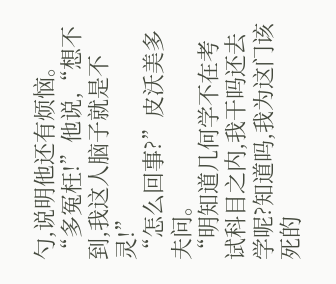勺,说明他还有烦恼。
“多冤枉!”他说,“想不到,我这人脑子就是不灵!”
“怎么回事?”皮沃美多夫问。
“明知道几何学不在考试科目之内,我干吗还去学呢?知道吗,我为这门该死的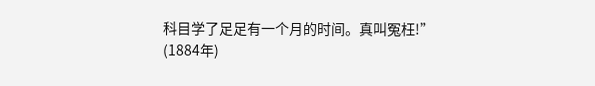科目学了足足有一个月的时间。真叫冤枉!”
(1884年)